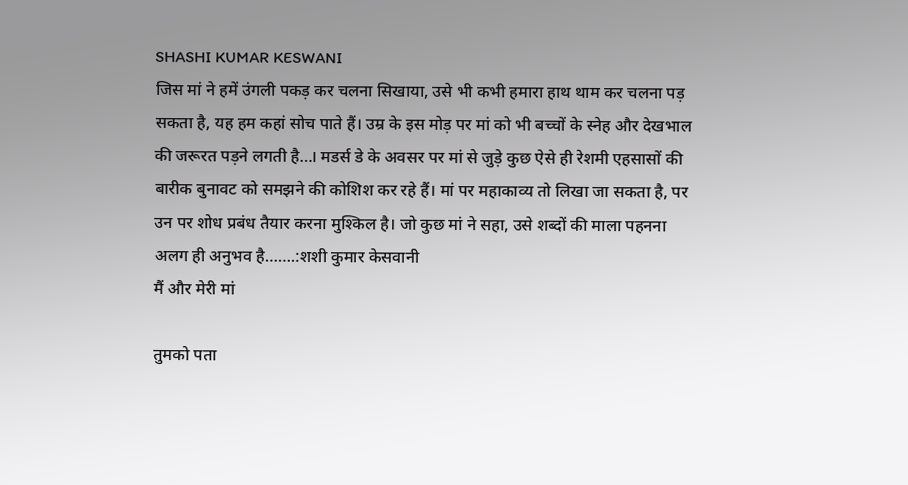SHASHI KUMAR KESWANI
जिस मां ने हमें उंगली पकड़ कर चलना सिखाया, उसे भी कभी हमारा हाथ थाम कर चलना पड़ सकता है, यह हम कहां सोच पाते हैं। उम्र के इस मोड़ पर मां को भी बच्चों के स्नेह और देखभाल की जरूरत पड़ने लगती है…। मडर्स डे के अवसर पर मां से जुड़े कुछ ऐसे ही रेशमी एहसासों की बारीक बुनावट को समझने की कोशिश कर रहे हैं। मां पर महाकाव्य तो लिखा जा सकता है, पर उन पर शोध प्रबंध तैयार करना मुश्किल है। जो कुछ मां ने सहा, उसे शब्दों की माला पहनना
अलग ही अनुभव है…….:शशी कुमार केसवानी
मैं और मेरी मां

तुमको पता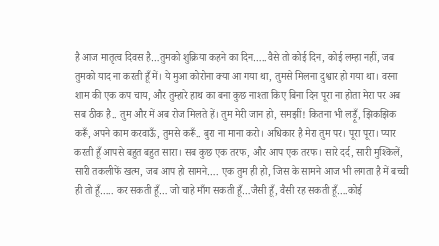है आज मातृत्व दिवस है…तुमको शुक्रिया कहने का दिन…..वैसे तो कोई दिन, कोई लम्हा नहीं, जब तुमको याद ना करती हूँ में। ये मुआ कोरोना क्या आ गया था, तुमसे मिलना दुश्वार हो गया था। वरना शाम की एक कप चाय, और तुम्हारे हाथ का बना कुछ नाश्ता किए बिना दिन पूरा ना होता मेरा पर अब सब ठीक है.. तुम और में अब रोज मिलते हें। तुम मेरी जान हो, समझीं! कितना भी लड़ूँ, झिकझिक करूँ, अपने काम करवाऊँ, तुमसे करूँ.. बुरा ना माना करो। अधिकार है मेरा तुम पर। पूरा पूरा। प्यार करती हूँ आपसे बहुत बहुत सारा। सब कुछ एक तरफ, और आप एक तरफ। सारे दर्द, सारी मुश्किलें, सारी तकलीफें खत्म, जब आप हो सामने…. एक तुम ही हो, जिस के सामने आज भी लगता है में बच्ची ही तो हूँ….. कर सकती हूँ… जो चाहे माँग सकती हूँ…जैसी हूँ, वैसी रह सकती हूँ….कोई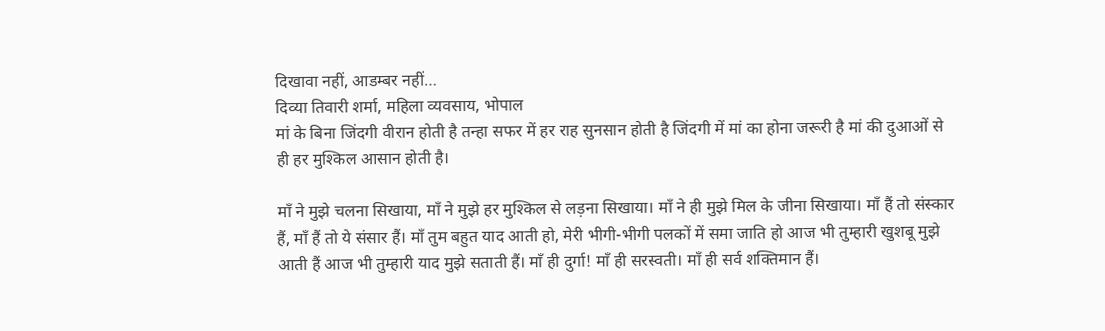दिखावा नहीं, आडम्बर नहीं…
दिव्या तिवारी शर्मा, महिला व्यवसाय, भोपाल
मां के बिना जिंदगी वीरान होती है तन्हा सफर में हर राह सुनसान होती है जिंदगी में मां का होना जरूरी है मां की दुआओं से ही हर मुश्किल आसान होती है।

माँ ने मुझे चलना सिखाया, माँ ने मुझे हर मुश्किल से लड़ना सिखाया। माँ ने ही मुझे मिल के जीना सिखाया। माँ हैं तो संस्कार हैं, माँ हैं तो ये संसार हैं। माँ तुम बहुत याद आती हो, मेरी भीगी-भीगी पलकों में समा जाति हो आज भी तुम्हारी खुशबू मुझे आती हैं आज भी तुम्हारी याद मुझे सताती हैं। माँ ही दुर्गा! माँ ही सरस्वती। माँ ही सर्व शक्तिमान हैं।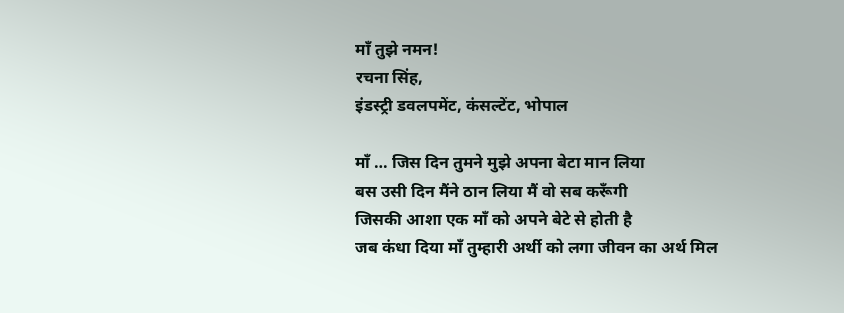माँ तुझे नमन!
रचना सिंह,
इंडस्ट्री डवलपमेंट, कंसल्टेंट, भोपाल

माँ … जिस दिन तुमने मुझे अपना बेटा मान लिया
बस उसी दिन मैंने ठान लिया मैं वो सब करूँगी
जिसकी आशा एक माँ को अपने बेटे से होती है
जब कंधा दिया माँ तुम्हारी अर्थी को लगा जीवन का अर्थ मिल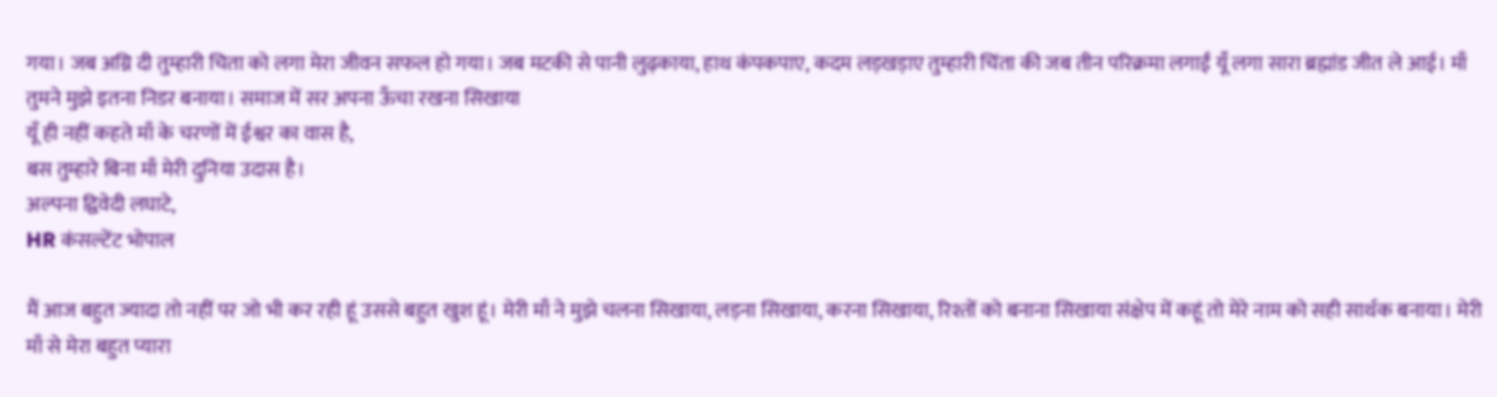गया। जब अग्नि दी तुम्हारी चिता को लगा मेरा जीवन सफल हो गया। जब मटकी से पानी लुढ़काया, हाथ कंपकपाए, कदम लड़खड़ाए तुम्हारी चिंता की जब तीन परिक्रमा लगाईं यूँ लगा सारा ब्रह्मांड जीत ले आई। माँ तुमने मुझे इतना निडर बनाया। समाज में सर अपना ऊँचा रखना सिखाया
यूँ ही नहीं कहते माँ के चरणों में ईश्वर का वास है,
बस तुम्हारे बिना माँ मेरी दुनिया उदास है।
अल्पना द्विवेदी लघाटे,
HR कंसल्टेंट भोपाल

मैं आज बहुत ज्यादा तो नहीं पर जो भी कर रही हूं उससे बहुत खुश हूं। मेरी माँ ने मुझे चलना सिखाया, लड़ना सिखाया, करना सिखाया, रिश्तों को बनाना सिखाया संक्षेप में कहूं तो मेरे नाम को सही सार्थक बनाया। मेरी माँ से मेरा बहुत प्यारा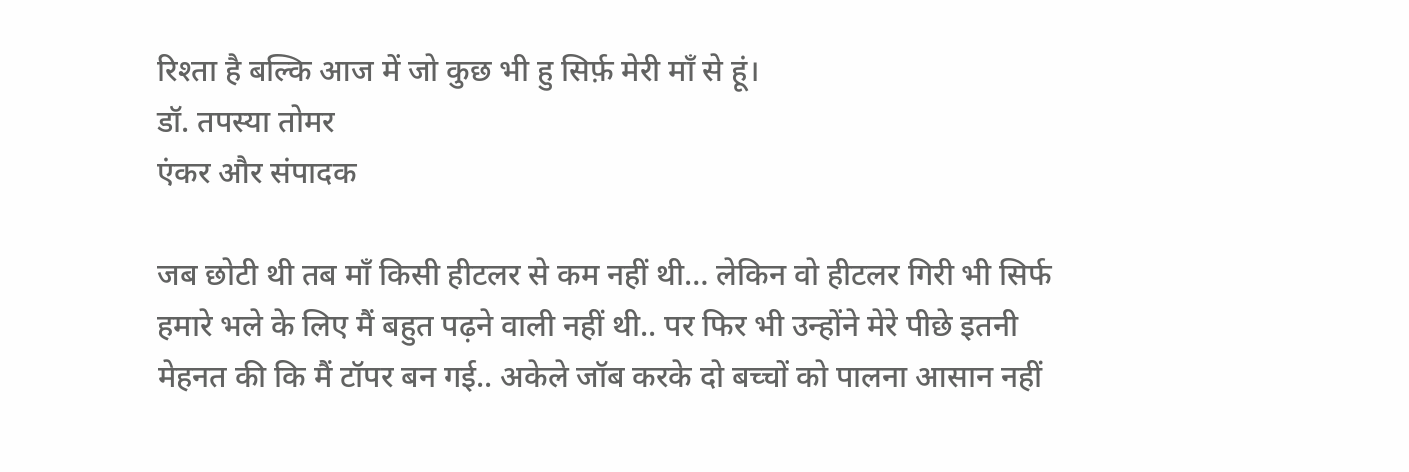रिश्ता है बल्कि आज में जो कुछ भी हु सिर्फ़ मेरी माँ से हूं।
डॉ. तपस्या तोमर
एंकर और संपादक

जब छोटी थी तब माँ किसी हीटलर से कम नहीं थी… लेकिन वो हीटलर गिरी भी सिर्फ हमारे भले के लिए मैं बहुत पढ़ने वाली नहीं थी.. पर फिर भी उन्होंने मेरे पीछे इतनी मेहनत की कि मैं टॉपर बन गई.. अकेले जॉब करके दो बच्चों को पालना आसान नहीं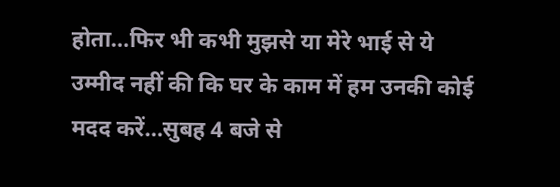होता…फिर भी कभी मुझसे या मेरे भाई से ये उम्मीद नहीं की कि घर के काम में हम उनकी कोई मदद करें…सुबह 4 बजे से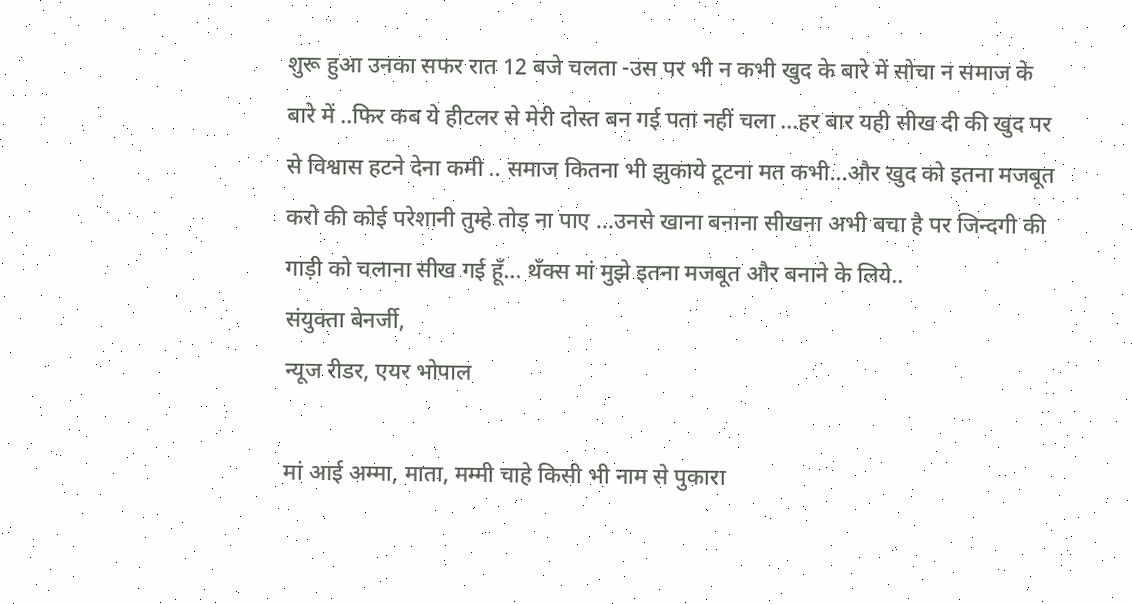शुरू हुआ उनका सफर रात 12 बजे चलता -उस पर भी न कभी खुद के बारे में सोचा न समाज के बारे में ..फिर कब ये हीटलर से मेरी दोस्त बन गई पता नहीं चला …हर बार यही सीख दी की खुद पर से विश्वास हटने देना कमी .. समाज कितना भी झुकाये टूटना मत कभी…और खुद को इतना मजबूत करो की कोई परेशानी तुम्हे तोड़ ना पाए …उनसे खाना बनाना सीखना अभी बचा है पर जिन्दगी की गाड़ी को चलाना सीख गई हूँ… थँक्स मां मुझे इतना मजबूत और बनाने के लिये..
संयुक्ता बेनर्जी,
न्यूज रीडर, एयर भोपाल

मां आई अम्मा, माता, मम्मी चाहे किसी भी नाम से पुकारा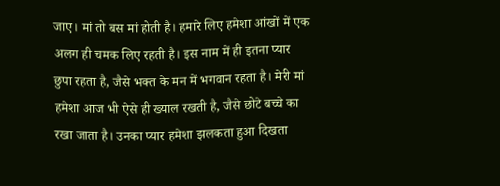जाए। मां तो बस मां होती है। हमारे लिए हमेशा आंखों में एक अलग ही चमक लिए रहती है। इस नाम में ही इतना प्यार छुपा रहता है, जैसे भक्त के मन में भगवान रहता है। मेरी मां हमेशा आज भी ऐसे ही ख्याल रखती है, जैसे छोटे बच्चे का रखा जाता है। उनका प्यार हमेशा झलकता हुआ दिखता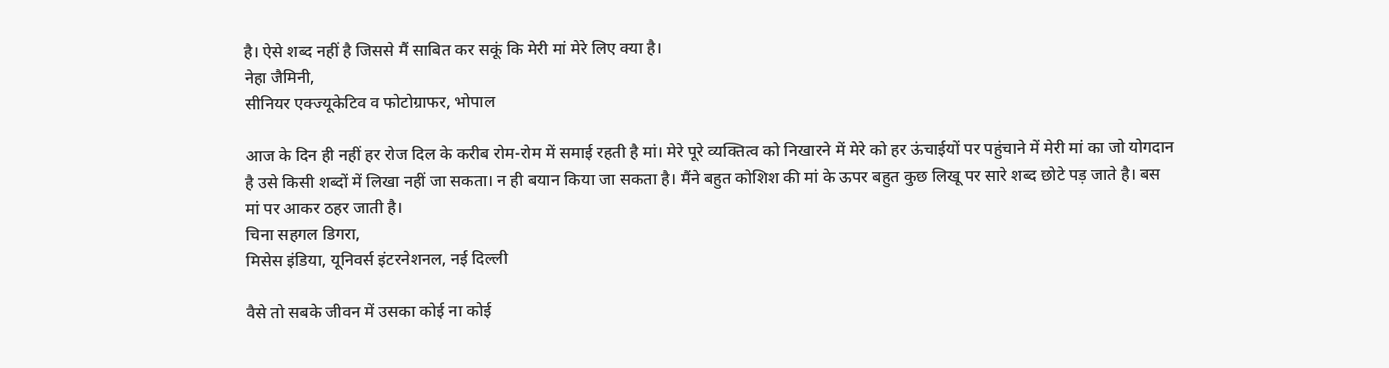है। ऐसे शब्द नहीं है जिससे मैं साबित कर सकूं कि मेरी मां मेरे लिए क्या है।
नेहा जैमिनी,
सीनियर एक्ज्यूकेटिव व फोटोग्राफर, भोपाल

आज के दिन ही नहीं हर रोज दिल के करीब रोम-रोम में समाई रहती है मां। मेरे पूरे व्यक्तित्व को निखारने में मेरे को हर ऊंचाईयों पर पहुंचाने में मेरी मां का जो योगदान है उसे किसी शब्दों में लिखा नहीं जा सकता। न ही बयान किया जा सकता है। मैंने बहुत कोशिश की मां के ऊपर बहुत कुछ लिखू पर सारे शब्द छोटे पड़ जाते है। बस मां पर आकर ठहर जाती है।
चिना सहगल डिगरा,
मिसेस इंडिया, यूनिवर्स इंटरनेशनल, नई दिल्ली

वैसे तो सबके जीवन में उसका कोई ना कोई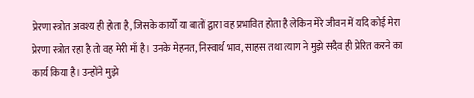प्रेरणा स्त्रोत अवश्य ही होता है, जिसके कार्यों या बातों द्वारा वह प्रभावित होता है लेकिन मेरे जीवन में यदि कोई मेरा प्रेरणा स्त्रोत रहा है तो वह मेरी माँ है। उनके मेहनत, निस्वार्थ भाव, साहस तथा त्याग ने मुझे सदैव ही प्रेरित करने का कार्य किया है। उन्होंने मुझे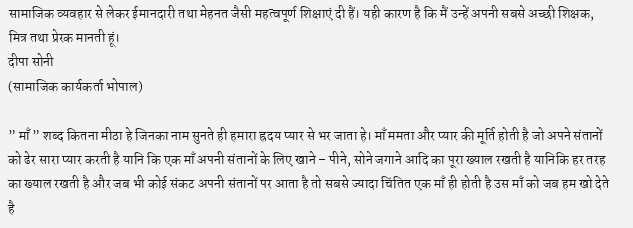सामाजिक व्यवहार से लेकर ईमानदारी तथा मेहनत जैसी महत्वपूर्ण शिक्षाएं दी हैं। यही कारण है कि मैं उन्हें अपनी सबसे अच्छी शिक्षक, मित्र तथा प्रेरक मानती हूं।
दीपा सोनी
(सामाजिक कार्यकर्ता भोपाल)

” माँ ” शब्द कितना मीठा हे जिनका नाम सुनते ही हमारा ह्रदय प्यार से भर जाता हे। माँ ममता और प्यार की मूर्ति होती है जो अपने संतानों को ढेर सारा प्यार करती है यानि कि एक माँ अपनी संतानों के लिए खाने – पीने, सोने जगाने आदि का पूरा ख्याल रखती है यानिकि हर तरह का ख्याल रखती है और जब भी कोई संकट अपनी संतानों पर आता है तो सबसे ज्यादा चिंतित एक माँ ही होती है उस माँ को जब हम खो देते है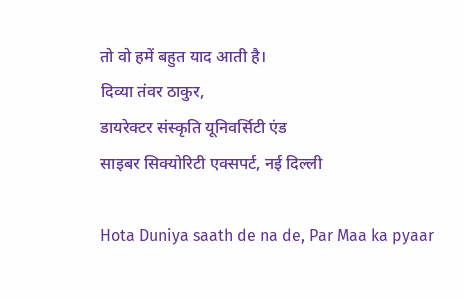तो वो हमें बहुत याद आती है।
दिव्या तंवर ठाकुर,
डायरेक्टर संस्कृति यूनिवर्सिटी एंड
साइबर सिक्योरिटी एक्सपर्ट, नई दिल्ली

Hota Duniya saath de na de, Par Maa ka pyaar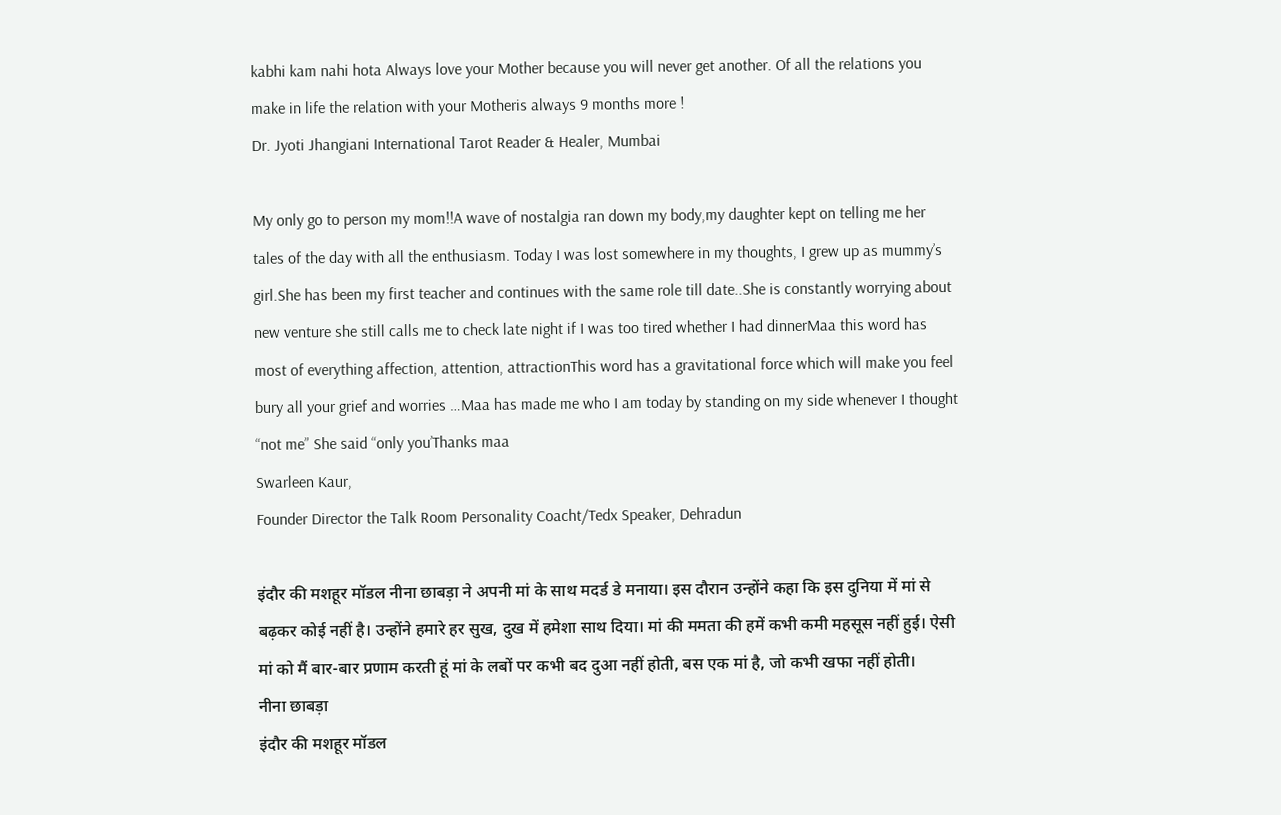kabhi kam nahi hota Always love your Mother because you will never get another. Of all the relations you make in life the relation with your Motheris always 9 months more !
Dr. Jyoti Jhangiani International Tarot Reader & Healer, Mumbai

My only go to person my mom!!A wave of nostalgia ran down my body,my daughter kept on telling me her tales of the day with all the enthusiasm. Today I was lost somewhere in my thoughts, I grew up as mummy’s girl.She has been my first teacher and continues with the same role till date..She is constantly worrying about new venture she still calls me to check late night if I was too tired whether I had dinnerMaa this word has most of everything affection, attention, attractionThis word has a gravitational force which will make you feel bury all your grief and worries …Maa has made me who I am today by standing on my side whenever I thought “not me” She said “only you’Thanks maa
Swarleen Kaur,
Founder Director the Talk Room Personality Coacht/Tedx Speaker, Dehradun

इंदौर की मशहूर मॉडल नीना छाबड़ा ने अपनी मां के साथ मदर्ड डे मनाया। इस दौरान उन्होंने कहा कि इस दुनिया में मां से बढ़कर कोई नहीं है। उन्होंने हमारे हर सुख, दुख में हमेशा साथ दिया। मां की ममता की हमें कभी कमी महसूस नहीं हुई। ऐसी मां को मैं बार-बार प्रणाम करती हूं मां के लबों पर कभी बद दुआ नहीं होती, बस एक मां है, जो कभी खफा नहीं होती।
नीना छाबड़ा
इंदौर की मशहूर मॉडल